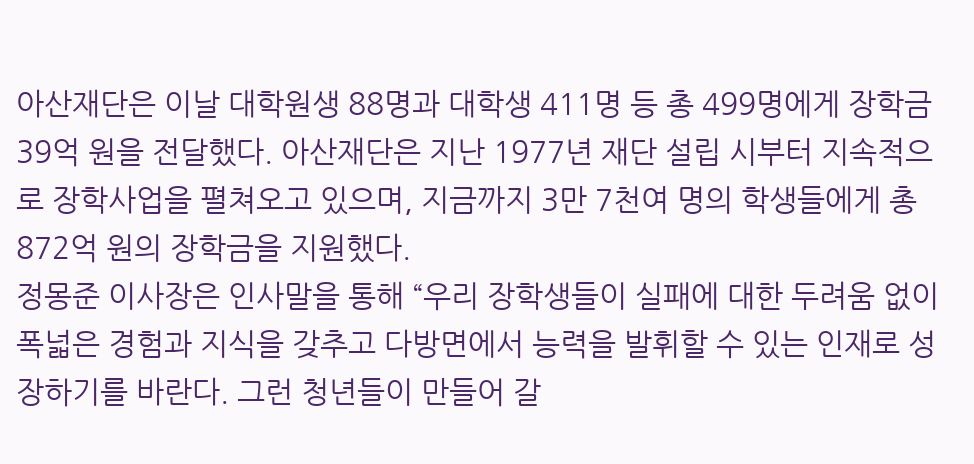아산재단은 이날 대학원생 88명과 대학생 411명 등 총 499명에게 장학금 39억 원을 전달했다. 아산재단은 지난 1977년 재단 설립 시부터 지속적으로 장학사업을 펼쳐오고 있으며, 지금까지 3만 7천여 명의 학생들에게 총 872억 원의 장학금을 지원했다.
정몽준 이사장은 인사말을 통해 “우리 장학생들이 실패에 대한 두려움 없이 폭넓은 경험과 지식을 갖추고 다방면에서 능력을 발휘할 수 있는 인재로 성장하기를 바란다. 그런 청년들이 만들어 갈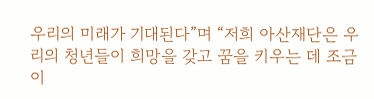우리의 미래가 기대된다”며 “저희 아산재단은 우리의 청년들이 희망을 갖고 꿈을 키우는 데 조금이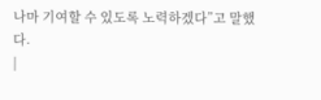나마 기여할 수 있도록 노력하겠다”고 말했다.
|